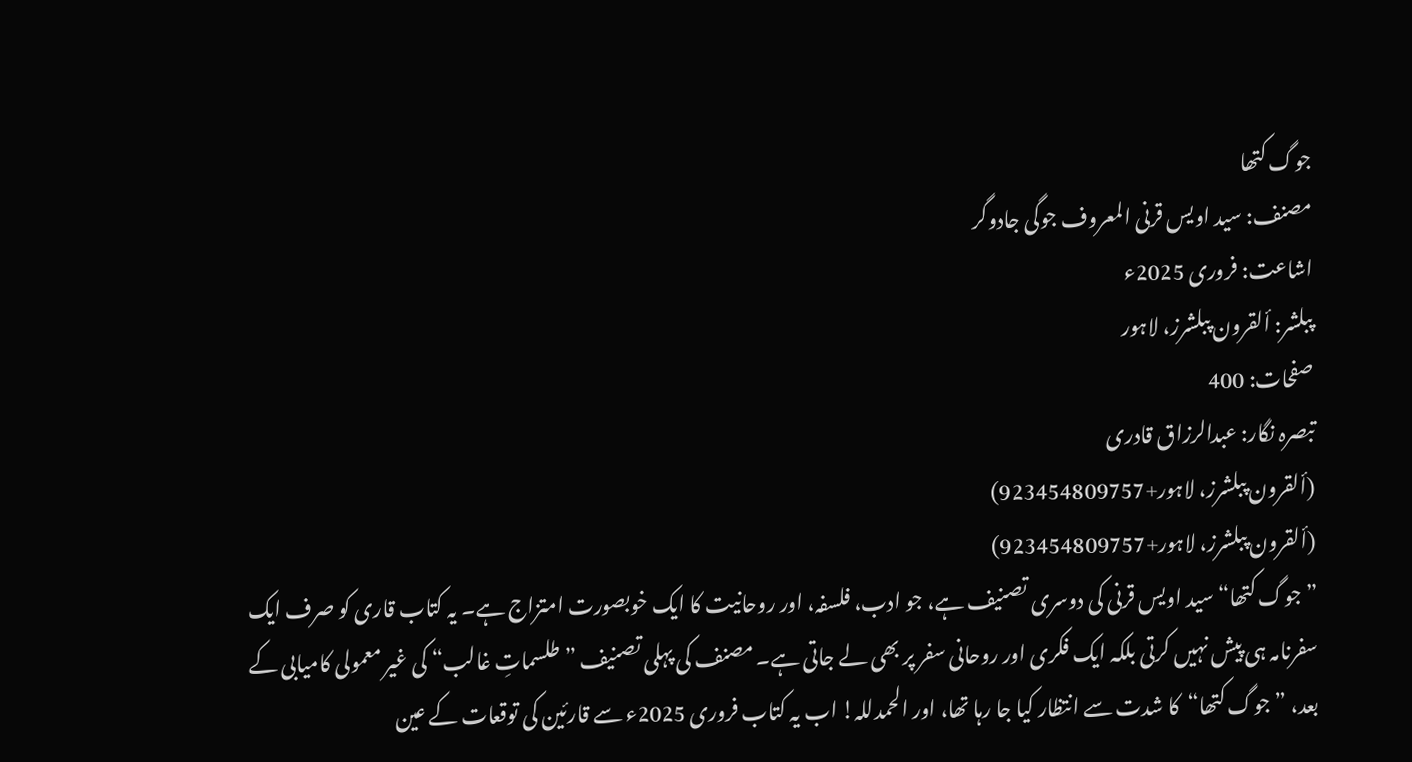جوگ کتھا
مصنف: سید اویس قرنی المعروف جوگی جادوگر
اشاعت: فروری 2025ء
پبلشر: ألقرون پبلشرز، لاہور
صفحات: 400
تبصرہ نگار: عبدالرزاق قادری
(ألقرون پبلشرز، لاہور+923454809757)
(ألقرون پبلشرز، لاہور+923454809757)
”جوگ کتھا“ سید اویس قرنی کی دوسری تصنیف ہے، جو ادب، فلسفہ، اور روحانیت کا ایک خوبصورت امتزاج ہے۔ یہ کتاب قاری کو صرف ایک سفرنامہ ہی پیش نہیں کرتی بلکہ ایک فکری اور روحانی سفر پر بھی لے جاتی ہے۔ مصنف کی پہلی تصنیف ”طلسماتِ غالب“ کی غیر معمولی کامیابی کے بعد، ”جوگ کتھا“کا شدت سے انتظار کیا جا رہا تھا، اور الحمدللہ! اب یہ کتاب فروری 2025ء سے قارئین کی توقعات کے عین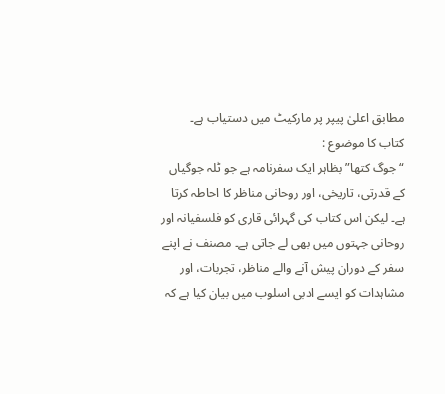مطابق اعلیٰ پیپر پر مارکیٹ میں دستیاب ہے۔
کتاب کا موضوع :
“جوگ کتھا” بظاہر ایک سفرنامہ ہے جو ٹلہ جوگیاں کے قدرتی، تاریخی، اور روحانی مناظر کا احاطہ کرتا ہے۔ لیکن اس کتاب کی گہرائی قاری کو فلسفیانہ اور روحانی جہتوں میں بھی لے جاتی ہے۔ مصنف نے اپنے سفر کے دوران پیش آنے والے مناظر، تجربات، اور مشاہدات کو ایسے ادبی اسلوب میں بیان کیا ہے کہ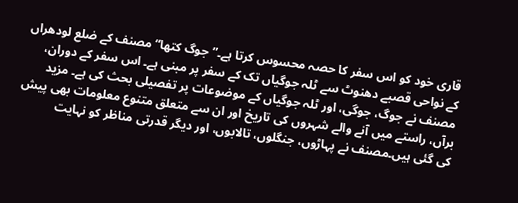قاری خود کو اس سفر کا حصہ محسوس کرتا ہے۔”جوگ کتھا“ مصنف کے ضلع لودھراں کے نواحی قصبے دھنوٹ سے ٹلہ جوگیاں تک کے سفر پر مبنی ہے۔ اس سفر کے دوران، مصنف نے جوگ، جوگی، اور ٹلہ جوگیاں کے موضوعات پر تفصیلی بحث کی ہے۔ مزید برآں، راستے میں آنے والے شہروں کی تاریخ اور ان سے متعلق متنوع معلومات بھی پیش کی گئی ہیں۔مصنف نے پہاڑوں، جنگلوں، تالابوں، اور دیگر قدرتی مناظر کو نہایت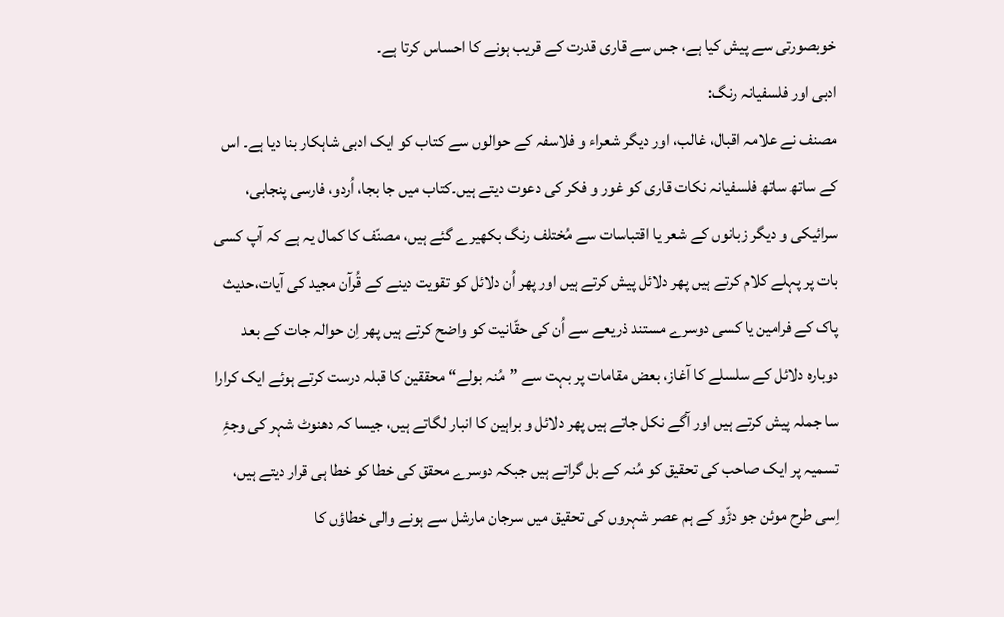خوبصورتی سے پیش کیا ہے، جس سے قاری قدرت کے قریب ہونے کا احساس کرتا ہے۔
ادبی اور فلسفیانہ رنگ:
مصنف نے علامہ اقبال، غالب، اور دیگر شعراء و فلاسفہ کے حوالوں سے کتاب کو ایک ادبی شاہکار بنا دیا ہے۔ اس کے ساتھ ساتھ فلسفیانہ نکات قاری کو غور و فکر کی دعوت دیتے ہیں۔کتاب میں جا بجا، اُردو، فارسی پنجابی، سرائیکی و دیگر زبانوں کے شعر یا اقتباسات سے مُختلف رنگ بکھیرے گئے ہیں، مصنّف کا کمال یہ ہے کہ آپ کسی بات پر پہلے کلام کرتے ہیں پھر دلائل پیش کرتے ہیں اور پھر اُن دلائل کو تقویت دینے کے قُرآن مجید کی آیات،حدیث پاک کے فرامین یا کسی دوسرے مستند ذریعے سے اُن کی حقّانیت کو واضح کرتے ہیں پھر اِن حوالہ جات کے بعد دوبارہ دلائل کے سلسلے کا آغاز، بعض مقامات پر بہت سے ”مُنہ بولے“ محققین کا قبلہ درست کرتے ہوئے ایک کرارا سا جملہ پیش کرتے ہیں اور آگے نکل جاتے ہیں پھر دلائل و براہین کا انبار لگاتے ہیں، جیسا کہ دھنوٹ شہر کی وجۂِ تسمیہ پر ایک صاحب کی تحقیق کو مُنہ کے بل گراتے ہیں جبکہ دوسرے محقق کی خطا کو خطا ہی قرار دیتے ہیں، اِسی طرح موئن جو دڑّو کے ہم عصر شہروں کی تحقیق میں سرجان مارشل سے ہونے والی خطاؤں کا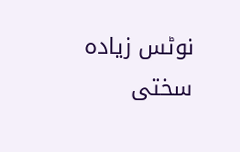نوٹس زیادہ سختی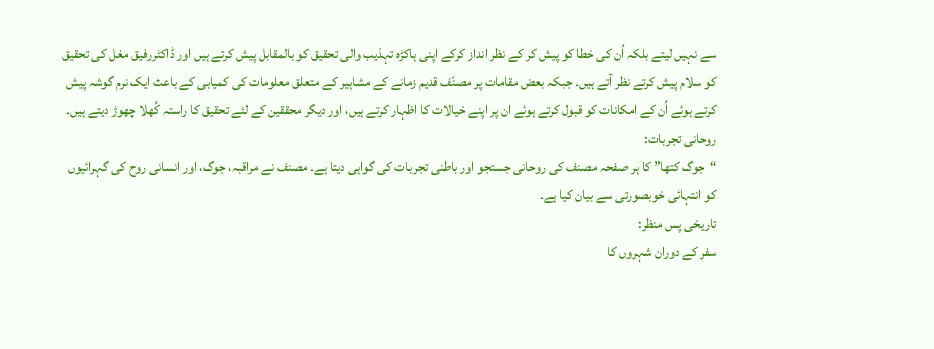سے نہیں لیتے بلکہ اُن کی خطا کو پیش کر کے نظر انداز کرکے اپنی ہاکڑہ تہذیب والی تحقیق کو بالمقابل پیش کرتے ہیں اور ڈاکٹررفیق مغل کی تحقیق کو سلام پیش کرتے نظر آتے ہیں۔ جبکہ بعض مقامات پر مصنّف قدیم زمانے کے مشاہیر کے متعلق معلومات کی کمیابی کے باعث ایک نرم گوشہ پیش کرتے ہوئے اُن کے امکانات کو قبول کرتے ہوئے ان پر اپنے خیالات کا اظہار کرتے ہیں، اور دیگر محققین کے لئے تحقیق کا راستہ کُھلا چھوڑ دیتے ہیں۔
روحانی تجربات:
“جوگ کتھا” کا ہر صفحہ مصنف کی روحانی جستجو اور باطنی تجربات کی گواہی دیتا ہے۔ مصنف نے مراقبہ، جوگ، اور انسانی روح کی گہرائیوں کو انتہائی خوبصورتی سے بیان کیا ہے۔
تاریخی پس منظر:
سفر کے دوران شہروں کا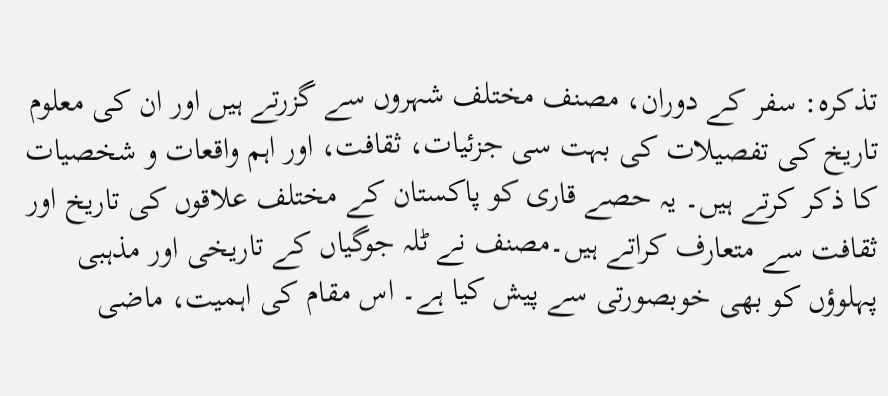تذکرہ: سفر کے دوران، مصنف مختلف شہروں سے گزرتے ہیں اور ان کی معلوم تاریخ کی تفصیلات کی بہت سی جزئیات، ثقافت، اور اہم واقعات و شخصیات کا ذکر کرتے ہیں۔ یہ حصے قاری کو پاکستان کے مختلف علاقوں کی تاریخ اور ثقافت سے متعارف کراتے ہیں۔مصنف نے ٹلہ جوگیاں کے تاریخی اور مذہبی پہلوؤں کو بھی خوبصورتی سے پیش کیا ہے۔ اس مقام کی اہمیت، ماضی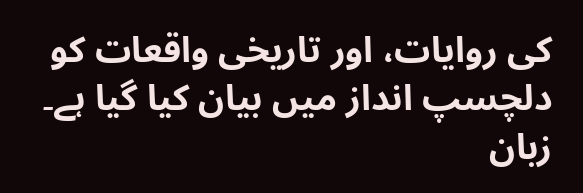کی روایات، اور تاریخی واقعات کو دلچسپ انداز میں بیان کیا گیا ہے۔
زبان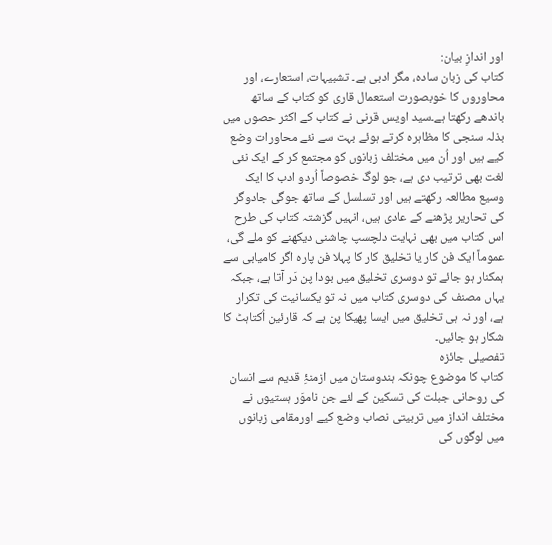اور اندازِ بیان:
کتاب کی زبان سادہ، مگر ادبی ہے۔ تشبیہات، استعارے، اور محاوروں کا خوبصورت استعمال قاری کو کتاب کے ساتھ باندھے رکھتا ہے۔سید اویس قرنی نے کتاب کے اکثر حصوں میں بذلہ سنجی کا مظاہرہ کرتے ہوئے بہت سے نئے محاورات وضع کیے ہیں اور اُن میں مختلف زبانوں کو مجتمع کر کے ایک نئی لغت بھی ترتیب دی ہے، جو لوگ خصوصاً اُردو ادب کا ایک وسیع مطالعہ رکھتے ہیں اور تسلسل کے ساتھ جوگی جادوگر کی تحاریر پڑھنے کے عادی ہیں، انہیں گزشتہ کتاب کی طرح اس کتاب میں بھی نہایت دلچسپ چاشنی دیکھنے کو ملے گی، عموماً ایک فن کار یا تخلیق کار کا پہلا فن پارہ اگر کامیابی سے ہمکنار ہو جائے تو دوسری تخلیق میں بودا پن دَر آتا ہے، جبکہ یہاں مصنف کی دوسری کتاب میں نہ تو یکسانیت کی تکرار ہے، اور نہ ہی تخلیق میں ایسا پھیکا پن ہے کہ قارئین اُکتاہٹ کا شکار ہو جائیں۔
تفصیلی جائزہ
کتاب کا موضوع چونکہ ہندوستان میں ازمنۂِ قدیم سے انسان کی روحانی جبلت کی تسکین کے لئے جن ناموَر ہستیوں نے مختلف انداز میں تربیتی نصاب وضع کیے اورمقامی زبانوں میں لوگوں کی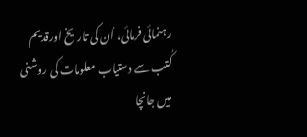رہنمائی فرمائی، اُن کی تاریخ اورقدیم کُتب سے دستیاب معلومات کی روشنی میں جانچا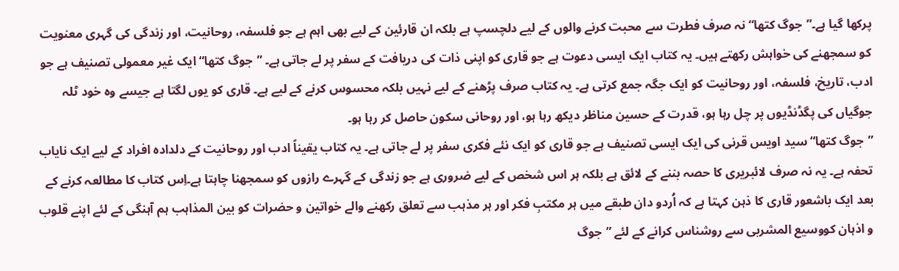پرکھا گیا ہے۔”جوگ کتھا“ نہ صرف فطرت سے محبت کرنے والوں کے لیے دلچسپ ہے بلکہ ان قارئین کے لیے بھی اہم ہے جو فلسفہ، روحانیت، اور زندگی کی گہری معنویت کو سمجھنے کی خواہش رکھتے ہیں۔ یہ کتاب ایک ایسی دعوت ہے جو قاری کو اپنی ذات کی دریافت کے سفر پر لے جاتی ہے۔ ”جوگ کتھا“ ایک غیر معمولی تصنیف ہے جو ادب، تاریخ، فلسفہ، اور روحانیت کو ایک جگہ جمع کرتی ہے۔ یہ کتاب صرف پڑھنے کے لیے نہیں بلکہ محسوس کرنے کے لیے ہے۔ قاری کو یوں لگتا ہے جیسے وہ خود ٹلہ جوگیاں کی پگڈنڈیوں پر چل رہا ہو، قدرت کے حسین مناظر دیکھ رہا ہو، اور روحانی سکون حاصل کر رہا ہو۔
”جوگ کتھا“ سید اویس قرنی کی ایک ایسی تصنیف ہے جو قاری کو ایک نئے فکری سفر پر لے جاتی ہے۔ یہ کتاب یقیناً ادب اور روحانیت کے دلدادہ افراد کے لیے ایک نایاب تحفہ ہے۔ یہ نہ صرف لائبریری کا حصہ بننے کے لائق ہے بلکہ ہر اس شخص کے لیے ضروری ہے جو زندگی کے گہرے رازوں کو سمجھنا چاہتا ہے۔اِس کتاب کا مطالعہ کرنے کے بعد ایک باشعور قاری کا ذہن کہتا ہے کہ اُردو دان طبقے میں ہر مکتبِ فکر اور ہر مذہب سے تعلق رکھنے والے خواتین و حضرات کو بین المذاہب ہم آہنگی کے لئے اپنے قلوب و اذہان کووسیع المشربی سے روشناس کرانے کے لئے ”جوگ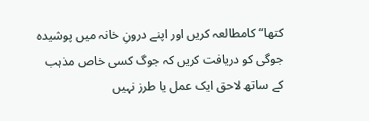کتھا“ کامطالعہ کریں اور اپنے درونِ خانہ میں پوشیدہ جوگی کو دریافت کریں کہ جوگ کسی خاص مذہب کے ساتھ لاحق ایک عمل یا طرز نہیں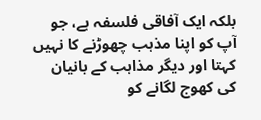بلکہ ایک آفاقی فلسفہ ہے، جو آپ کو اپنا مذہب چھوڑنے کا نہیں کہتا اور دیگر مذاہب کے بانیان کی کھوج لگانے کو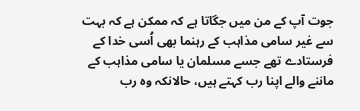جوت آپ کے من میں جگاتا ہے کہ ممکن ہے کہ بہت سے غیر سامی مذاہب کے رہنما بھی اُسی خدا کے فرستادے تھے جسے مسلمان یا سامی مذاہب کے ماننے والے اپنا رب کہتے ہیں، حالانکہ وہ رب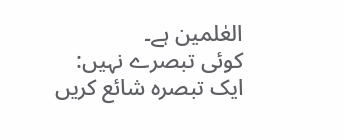العٰلمین ہے۔
کوئی تبصرے نہیں:
ایک تبصرہ شائع کریں